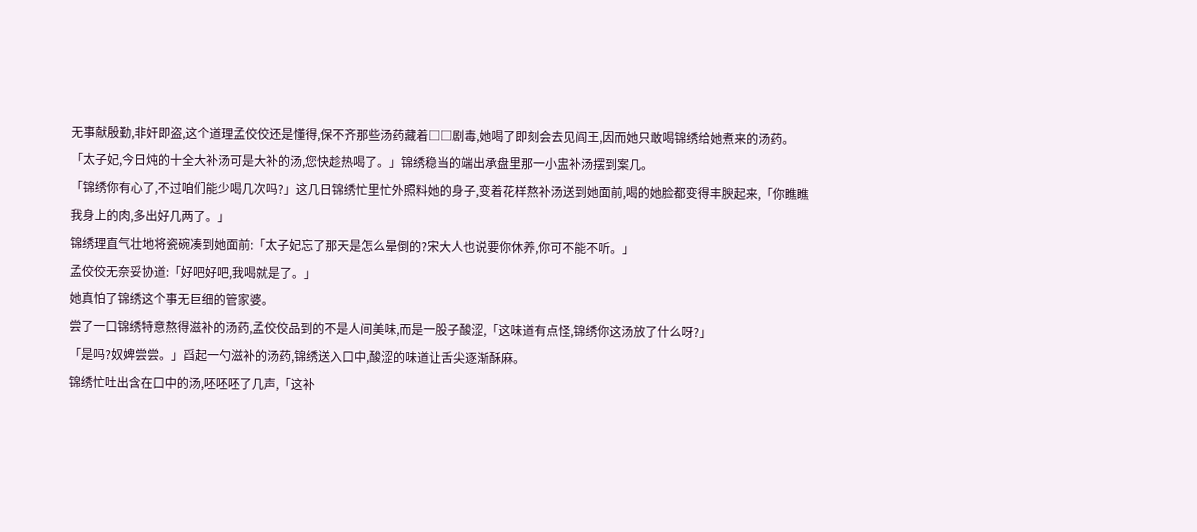无事献殷勤,非奸即盗,这个道理孟佼佼还是懂得,保不齐那些汤药藏着□□剧毒,她喝了即刻会去见阎王,因而她只敢喝锦绣给她煮来的汤药。
「太子妃,今日炖的十全大补汤可是大补的汤,您快趁热喝了。」锦绣稳当的端出承盘里那一小盅补汤摆到案几。
「锦绣你有心了,不过咱们能少喝几次吗?」这几日锦绣忙里忙外照料她的身子,变着花样熬补汤送到她面前,喝的她脸都变得丰腴起来,「你瞧瞧我身上的肉,多出好几两了。」
锦绣理直气壮地将瓷碗凑到她面前:「太子妃忘了那天是怎么晕倒的?宋大人也说要你休养,你可不能不听。」
孟佼佼无奈妥协道:「好吧好吧,我喝就是了。」
她真怕了锦绣这个事无巨细的管家婆。
尝了一口锦绣特意熬得滋补的汤药,孟佼佼品到的不是人间美味,而是一股子酸涩,「这味道有点怪,锦绣你这汤放了什么呀?」
「是吗?奴婢尝尝。」舀起一勺滋补的汤药,锦绣送入口中,酸涩的味道让舌尖逐渐酥麻。
锦绣忙吐出含在口中的汤,呸呸呸了几声,「这补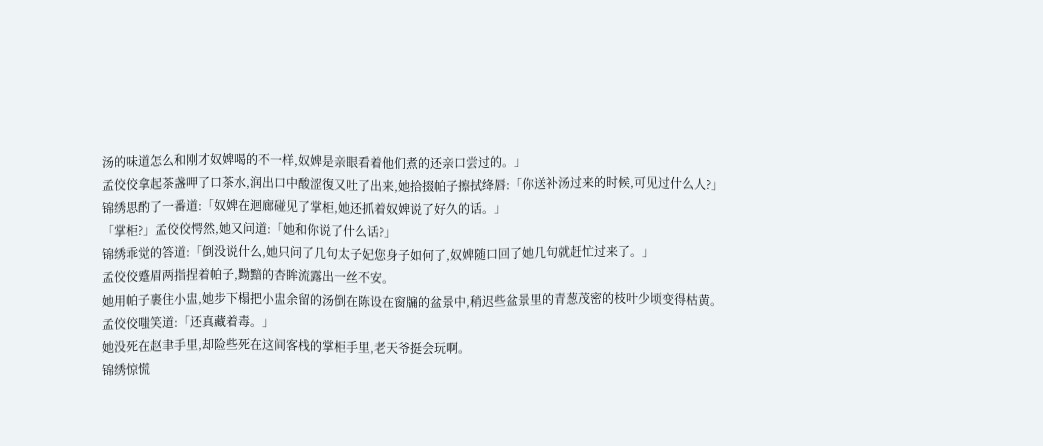汤的味道怎么和刚才奴婢喝的不一样,奴婢是亲眼看着他们煮的还亲口尝过的。」
孟佼佼拿起茶盏呷了口茶水,润出口中酸涩復又吐了出来,她拾掇帕子擦拭绛唇:「你送补汤过来的时候,可见过什么人?」
锦绣思酌了一番道:「奴婢在迴廊碰见了掌柜,她还抓着奴婢说了好久的话。」
「掌柜?」孟佼佼愕然,她又问道:「她和你说了什么话?」
锦绣乖觉的答道:「倒没说什么,她只问了几句太子妃您身子如何了,奴婢随口回了她几句就赶忙过来了。」
孟佼佼蹙眉两指捏着帕子,黝黯的杏眸流露出一丝不安。
她用帕子裹住小盅,她步下榻把小盅余留的汤倒在陈设在窗牖的盆景中,稍迟些盆景里的青葱茂密的枝叶少顷变得枯黄。
孟佼佼嗤笑道:「还真藏着毒。」
她没死在赵聿手里,却险些死在这间客栈的掌柜手里,老天爷挺会玩啊。
锦绣惊慌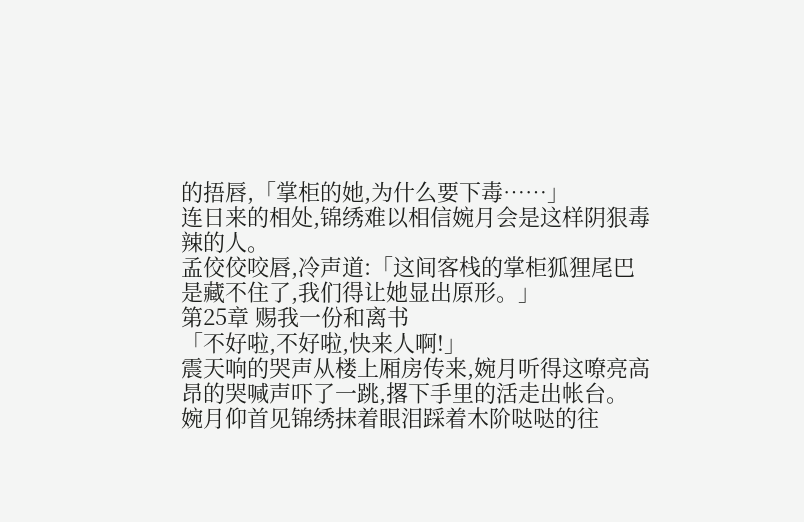的捂唇,「掌柜的她,为什么要下毒……」
连日来的相处,锦绣难以相信婉月会是这样阴狠毒辣的人。
孟佼佼咬唇,冷声道:「这间客栈的掌柜狐狸尾巴是藏不住了,我们得让她显出原形。」
第25章 赐我一份和离书
「不好啦,不好啦,快来人啊!」
震天响的哭声从楼上厢房传来,婉月听得这嘹亮高昂的哭喊声吓了一跳,撂下手里的活走出帐台。
婉月仰首见锦绣抹着眼泪踩着木阶哒哒的往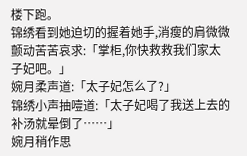楼下跑。
锦绣看到她迫切的握着她手,消瘦的肩微微颤动苦苦哀求:「掌柜,你快救救我们家太子妃吧。」
婉月柔声道:「太子妃怎么了?」
锦绣小声抽噎道:「太子妃喝了我送上去的补汤就晕倒了……」
婉月稍作思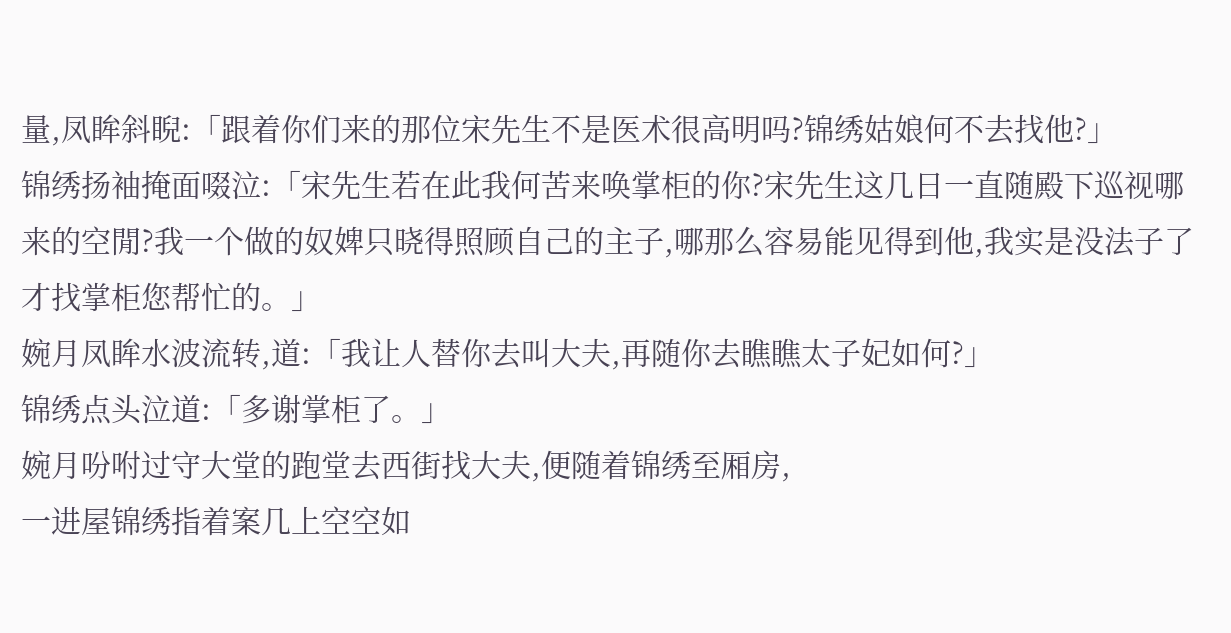量,凤眸斜睨:「跟着你们来的那位宋先生不是医术很高明吗?锦绣姑娘何不去找他?」
锦绣扬袖掩面啜泣:「宋先生若在此我何苦来唤掌柜的你?宋先生这几日一直随殿下巡视哪来的空閒?我一个做的奴婢只晓得照顾自己的主子,哪那么容易能见得到他,我实是没法子了才找掌柜您帮忙的。」
婉月凤眸水波流转,道:「我让人替你去叫大夫,再随你去瞧瞧太子妃如何?」
锦绣点头泣道:「多谢掌柜了。」
婉月吩咐过守大堂的跑堂去西街找大夫,便随着锦绣至厢房,
一进屋锦绣指着案几上空空如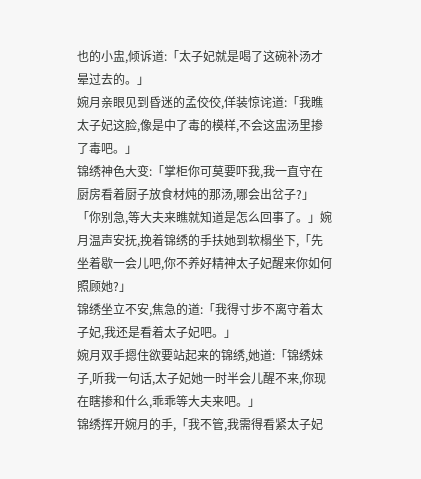也的小盅,倾诉道:「太子妃就是喝了这碗补汤才晕过去的。」
婉月亲眼见到昏迷的孟佼佼,佯装惊诧道:「我瞧太子妃这脸,像是中了毒的模样,不会这盅汤里掺了毒吧。」
锦绣神色大变:「掌柜你可莫要吓我,我一直守在厨房看着厨子放食材炖的那汤,哪会出岔子?」
「你别急,等大夫来瞧就知道是怎么回事了。」婉月温声安抚,挽着锦绣的手扶她到软榻坐下,「先坐着歇一会儿吧,你不养好精神太子妃醒来你如何照顾她?」
锦绣坐立不安,焦急的道:「我得寸步不离守着太子妃,我还是看着太子妃吧。」
婉月双手摁住欲要站起来的锦绣,她道:「锦绣妹子,听我一句话,太子妃她一时半会儿醒不来,你现在瞎掺和什么,乖乖等大夫来吧。」
锦绣挥开婉月的手,「我不管,我需得看紧太子妃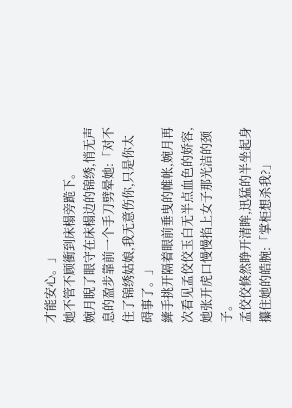才能安心。」
她不管不顾衝到床榻旁跪下。
婉月睨了眼守在床榻边的锦绣,悄无声息的盈步靠前一个手刀劈晕她:「对不住了锦绣姑娘,我无意伤你,只是你太碍事了。」
縴手挑开隔着眼前垂曳的帷帐,婉月再次看见孟佼佼玉白无半点血色的娇容,她张开虎口慢慢掐上女子那光洁的颈子。
孟佼佼倏然睁开清眸,迅猛的半坐起身攥住她的皓腕:「掌柜想杀我?」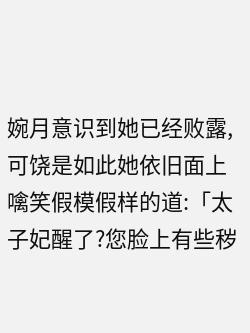婉月意识到她已经败露,可饶是如此她依旧面上噙笑假模假样的道:「太子妃醒了?您脸上有些秽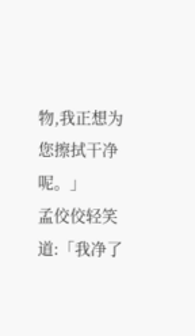物,我正想为您擦拭干净呢。」
孟佼佼轻笑道:「我净了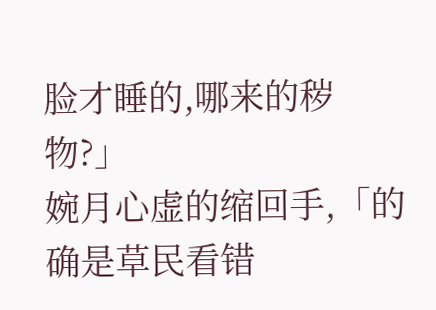脸才睡的,哪来的秽物?」
婉月心虚的缩回手,「的确是草民看错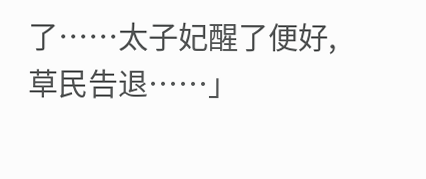了……太子妃醒了便好,草民告退……」